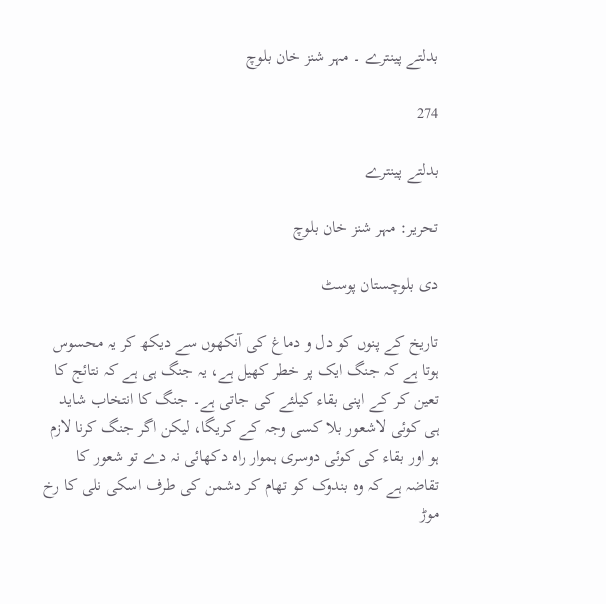بدلتے پینترے ۔ مہر شنز خان بلوچ

274

بدلتے پینترے

تحریر: مہر شنز خان بلوچ

دی بلوچستان پوسٹ

تاریخ کے پنوں کو دل و دماغ کی آنکھوں سے دیکھ کر یہ محسوس ہوتا ہے کہ جنگ ایک پر خطر کھیل ہے، یہ جنگ ہی ہے کہ نتائج کا تعین کر کے اپنی بقاء کیلئے کی جاتی ہے۔ جنگ کا انتخاب شاید ہی کوئی لاشعور بلا کسی وجہ کے کریگا، لیکن اگر جنگ کرنا لازم ہو اور بقاء کی کوئی دوسری ہموار راہ دکھائی نہ دے تو شعور کا تقاضہ ہے کہ وہ بندوک کو تھام کر دشمن کی طرف اسکی نلی کا رخ موڑ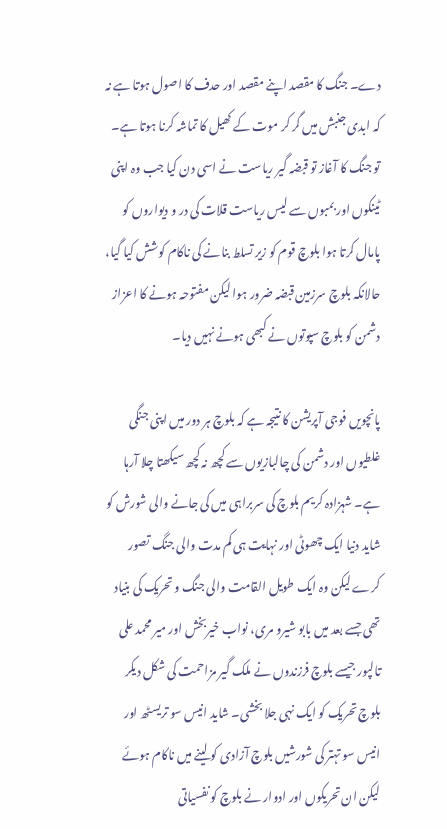دے۔ جنگ کا مقصد اپنے مقصد اور حدف کا اصول ہوتا ہے نہ کہ ابدی جنبش میں گر کر موت کے کھیل کا تماشہ کرنا ہوتا ہے۔ تو جنگ کا آغاز تو قبضہ گیر ریاست نے اسی دن کیا جب وہ اپنی ٹینکوں اور بمبوں سے لیس ریاست قلات کی در و دیواروں کو پامال کرتا ہوا بلوچ قوم کو زیر تسلط بنانے کی ناکام کوشش کیا گیا، حالانکہ بلوچ سرزمین قبضہ ضرور ہوا لیکن مفتوحہ ہونے کا اعزاز دشمن کو بلوچ سپوتوں نے کبھی ہونے نہیں دیا۔

پانچویں فوجی آپریشن کا نتیجہ ہے کہ بلوچ ہر دور میں اپنی جنگی غلطیوں اور دشمن کی چالبازیوں سے کچھ نہ کچھ سیکھتا چلا آرہا ہے۔ شہزادہ کریم بلوچ کی سربراہی میں کی جانے والی شورش کو شاید دنیا ایک چھوٹی اور نہایت ہی کم مدت والی جنگ تصور کرے لیکن وہ ایک طویل القامت والی جنگ و تحریک کی بنیاد تھی جسے بعد میں بابو شیرو مری، نواب خیربخش اور میر محمد علی تالپور جیسے بلوچ فرزندوں نے ملک گیر مزاحمت کی شکل دیکر بلوچ تحریک کو ایک نہی جلا بخشی۔ شاید انیس سو تریسٹھ اور انیس سو تہتر کی شورشیں بلوچ آزادی کو لینے میں ناکام ہوئے لیکن ان تحریکوں اور ادوار نے بلوچ کو نفسیاتی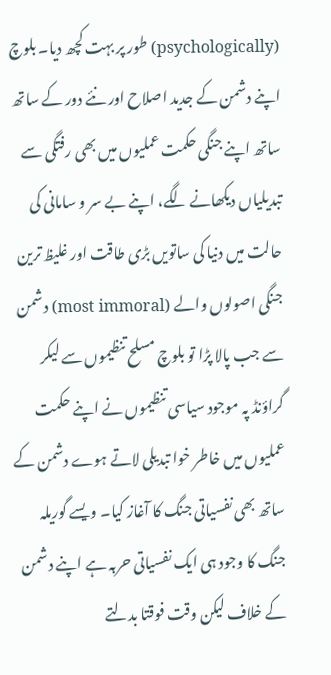(psychologically) طور پر بہت کچھ دیا۔ بلوچ اپنے دشمن کے جدید اصلاح اور نئے دور کے ساتھ ساتھ اپنے جنگی حکمت عملیوں میں بھی رفتگی سے تبدیلیاں دیکھانے لگے، اپنے بے سر و سامانی کی حالت میں دنیا کی ساتویں بڑی طاقت اور غلیظ ترین جنگی اصولوں والے (most immoral) دشمن سے جب پالا پڑا تو بلوچ مسلح تنظیموں سے لیکر گراؤنڈ پہ موجود سیاسی تنظیموں نے اپنے حکمت عملیوں میں خاطر خوا تبدیلی لاتے ہوے دشمن کے ساتھ بھی نفسیاتی جنگ کا آغاز کیا۔ ویسے گوریلہ جنگ کا وجود ہی ایک نفسیاتی حربہ ہے اپنے دشمن کے خلاف لیکن وقت فوقتا بدلتے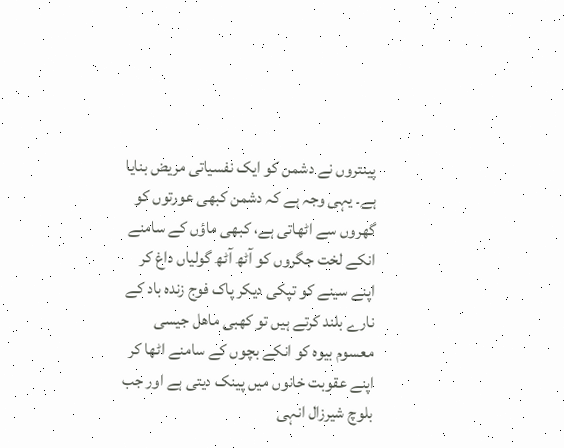پینتروں نے دشمن کو ایک نفسیاتی مریض بنایا ہے۔ یہی وجہ ہے کہ دشمن کبھی عورتوں کو گھروں سے اٹھاتی ہے، کبھی ماؤں کے سامنے انکے لخت جگروں کو آٹھ آٹھ گولیاں داغ کر اپنے سینے کو تپکی دیکر پاک فوج زندہ باد کے نارے بلند کرتے ہیں تو کھبی ماھل جیسی معسوم بیوہ کو انکے بچوں کے سامنے اٹھا کر اپنے عقوبت خانوں میں پینک دیتی ہے اور جب بلوچ شیرزال انہی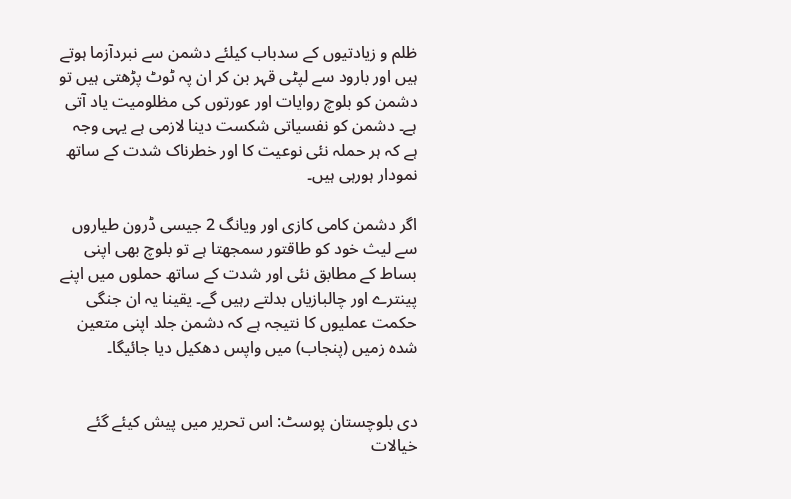ظلم و زیادتیوں کے سدباب کیلئے دشمن سے نبردآزما ہوتے ہیں اور بارود سے لپٹی قہر بن کر ان پہ ٹوٹ پڑھتی ہیں تو دشمن کو بلوچ روایات اور عورتوں کی مظلومیت یاد آتی ہے۔ دشمن کو نفسیاتی شکست دینا لازمی ہے یہی وجہ ہے کہ ہر حملہ نئی نوعیت کا اور خطرناک شدت کے ساتھ نمودار ہورہی ہیں۔

اگر دشمن کامی کازی اور ویانگ 2 جیسی ڈرون طیاروں سے لیث خود کو طاقتور سمجھتا ہے تو بلوچ بھی اپنی بساط کے مطابق نئی اور شدت کے ساتھ حملوں میں اپنے پینترے اور چالبازیاں بدلتے رہیں گے۔ یقینا یہ ان جنگی حکمت عملیوں کا نتیجہ ہے کہ دشمن جلد اپنی متعین شدہ زمیں (پنجاب) میں واپس دھکیل دیا جائیگا۔


دی بلوچستان پوسٹ: اس تحریر میں پیش کیئے گئے خیالات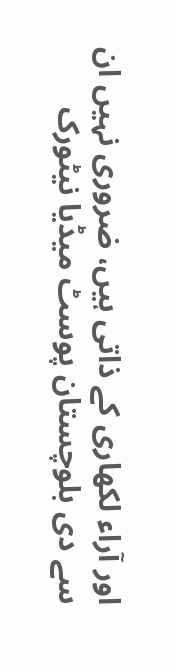اور آراء لکھاری کے ذاتی ہیں، ضروری نہیں ان سے دی بلوچستان پوسٹ میڈیا نیٹورک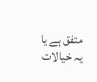متفق ہے یا یہ خیالات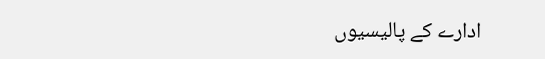ادارے کے پالیسیوں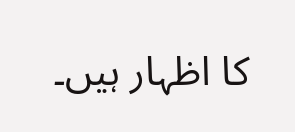کا اظہار ہیں۔